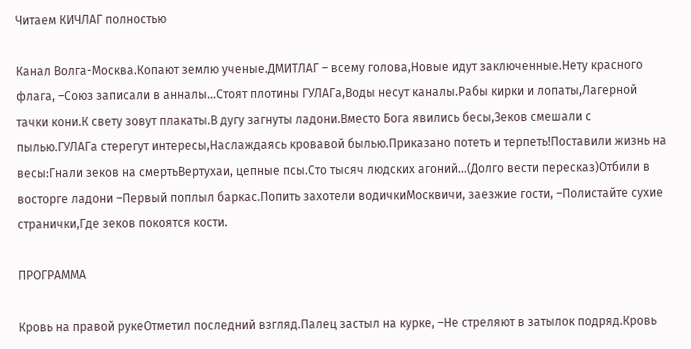Читаем КИЧЛАГ полностью

Канал Волга-Москва.Копают землю ученые.ДМИТЛАГ – всему голова,Новые идут заключенные.Нету красного флага, –Союз записали в анналы…Стоят плотины ГУЛАГа,Воды несут каналы.Рабы кирки и лопаты,Лагерной тачки кони.К свету зовут плакаты.В дугу загнуты ладони.Вместо Бога явились бесы,Зеков смешали с пылью.ГУЛАГа стерегут интересы,Наслаждаясь кровавой былью.Приказано потеть и терпеть!Поставили жизнь на весы:Гнали зеков на смертьВертухаи, цепные псы.Сто тысяч людских агоний…(Долго вести пересказ)Отбили в восторге ладони –Первый поплыл баркас.Попить захотели водичкиМосквичи, заезжие гости, –Полистайте сухие странички,Где зеков покоятся кости.

ПРОГРАММА

Кровь на правой рукеОтметил последний взгляд.Палец застыл на курке, –Не стреляют в затылок подряд.Кровь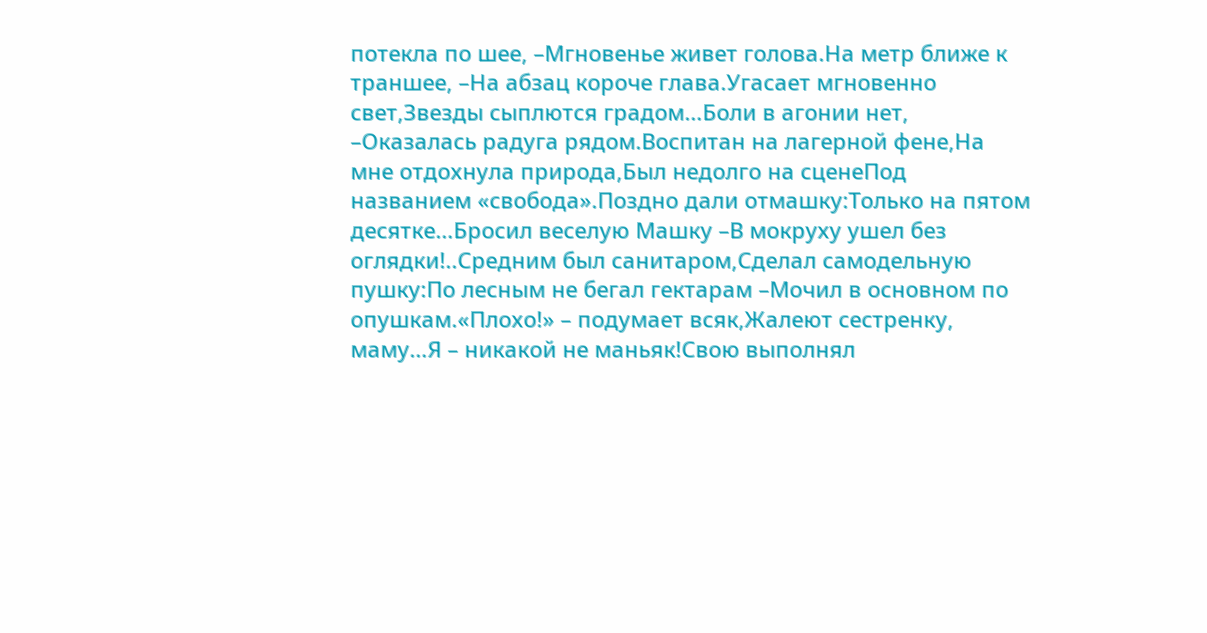потекла по шее, –Мгновенье живет голова.На метр ближе к траншее, –На абзац короче глава.Угасает мгновенно свет,Звезды сыплются градом…Боли в агонии нет, –Оказалась радуга рядом.Воспитан на лагерной фене,На мне отдохнула природа,Был недолго на сценеПод названием «свобода».Поздно дали отмашку:Только на пятом десятке…Бросил веселую Машку –В мокруху ушел без оглядки!..Средним был санитаром,Сделал самодельную пушку:По лесным не бегал гектарам –Мочил в основном по опушкам.«Плохо!» – подумает всяк,Жалеют сестренку, маму…Я – никакой не маньяк!Свою выполнял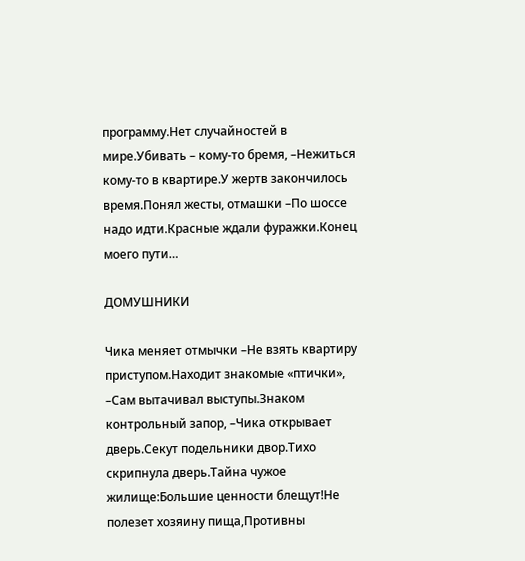программу.Нет случайностей в мире.Убивать – кому-то бремя, –Нежиться кому-то в квартире.У жертв закончилось время.Понял жесты, отмашки –По шоссе надо идти.Красные ждали фуражки.Конец моего пути…

ДОМУШНИКИ

Чика меняет отмычки –Не взять квартиру приступом.Находит знакомые «птички», –Сам вытачивал выступы.Знаком контрольный запор, –Чика открывает дверь.Секут подельники двор.Тихо скрипнула дверь.Тайна чужое жилище:Большие ценности блещут!Не полезет хозяину пища,Противны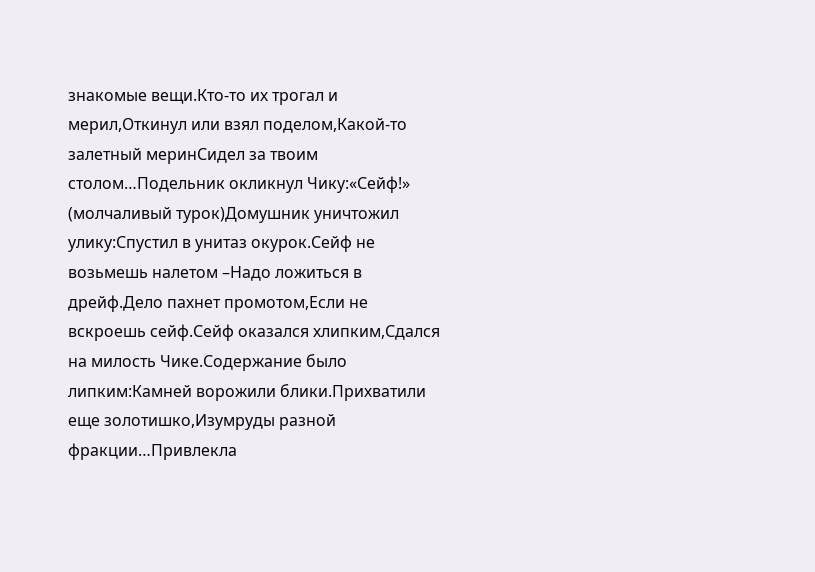знакомые вещи.Кто-то их трогал и мерил,Откинул или взял поделом,Какой-то залетный меринСидел за твоим столом…Подельник окликнул Чику:«Сейф!» (молчаливый турок)Домушник уничтожил улику:Спустил в унитаз окурок.Сейф не возьмешь налетом –Надо ложиться в дрейф.Дело пахнет промотом,Если не вскроешь сейф.Сейф оказался хлипким,Сдался на милость Чике.Содержание было липким:Камней ворожили блики.Прихватили еще золотишко,Изумруды разной фракции…Привлекла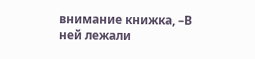внимание книжка, –В ней лежали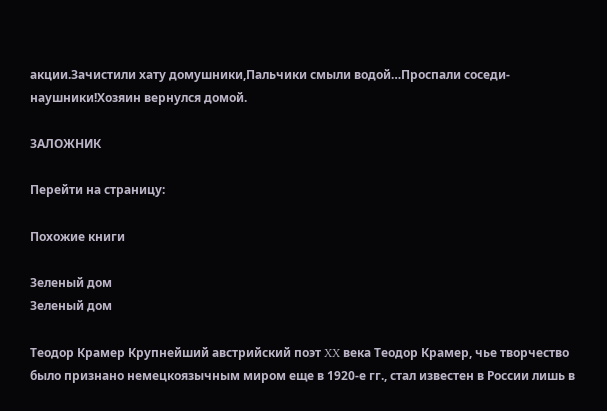акции.Зачистили хату домушники,Пальчики смыли водой…Проспали соседи-наушники!Хозяин вернулся домой.

ЗАЛОЖНИК

Перейти на страницу:

Похожие книги

Зеленый дом
Зеленый дом

Теодор Крамер Крупнейший австрийский поэт XX века Теодор Крамер, чье творчество было признано немецкоязычным миром еще в 1920-е гг., стал известен в России лишь в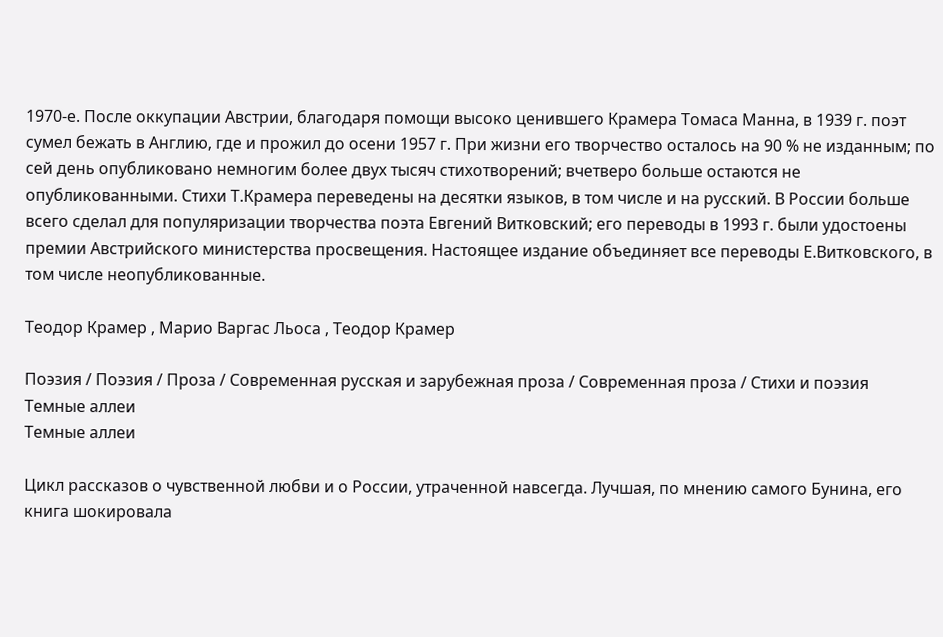1970-е. После оккупации Австрии, благодаря помощи высоко ценившего Крамера Томаса Манна, в 1939 г. поэт сумел бежать в Англию, где и прожил до осени 1957 г. При жизни его творчество осталось на 90 % не изданным; по сей день опубликовано немногим более двух тысяч стихотворений; вчетверо больше остаются не опубликованными. Стихи Т.Крамера переведены на десятки языков, в том числе и на русский. В России больше всего сделал для популяризации творчества поэта Евгений Витковский; его переводы в 1993 г. были удостоены премии Австрийского министерства просвещения. Настоящее издание объединяет все переводы Е.Витковского, в том числе неопубликованные.

Теодор Крамер , Марио Варгас Льоса , Теодор Крамер

Поэзия / Поэзия / Проза / Современная русская и зарубежная проза / Современная проза / Стихи и поэзия
Темные аллеи
Темные аллеи

Цикл рассказов о чувственной любви и о России, утраченной навсегда. Лучшая, по мнению самого Бунина, его книга шокировала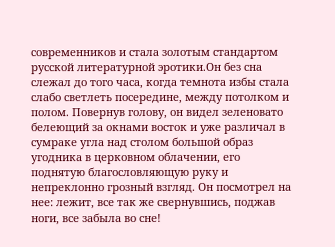современников и стала золотым стандартом русской литературной эротики.Он без сна слежал до того часа, когда темнота избы стала слабо светлеть посередине, между потолком и полом. Повернув голову, он видел зеленовато белеющий за окнами восток и уже различал в сумраке угла над столом большой образ угодника в церковном облачении, его поднятую благословляющую руку и непреклонно грозный взгляд. Он посмотрел на нее: лежит, все так же свернувшись, поджав ноги, все забыла во сне!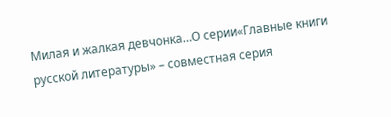Милая и жалкая девчонка…О серии«Главные книги русской литературы» – совместная серия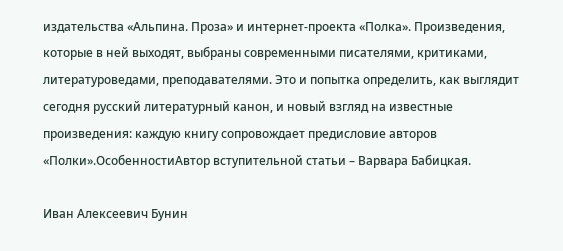издательства «Альпина. Проза» и интернет-проекта «Полка». Произведения, которые в ней выходят, выбраны современными писателями, критиками, литературоведами, преподавателями. Это и попытка определить, как выглядит сегодня русский литературный канон, и новый взгляд на известные произведения: каждую книгу сопровождает предисловие авторов «Полки».ОсобенностиАвтор вступительной статьи – Варвара Бабицкая.

Иван Алексеевич Бунин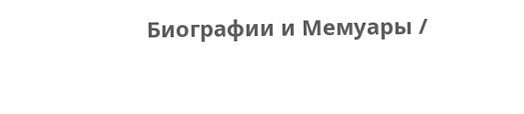Биографии и Мемуары /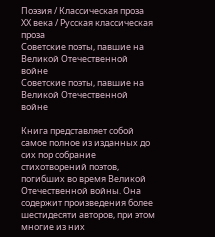Поэзия / Классическая проза ХX века / Русская классическая проза
Советские поэты, павшие на Великой Отечественной войне
Советские поэты, павшие на Великой Отечественной войне

Книга представляет собой самое полное из изданных до сих пор собрание стихотворений поэтов, погибших во время Великой Отечественной войны. Она содержит произведения более шестидесяти авторов, при этом многие из них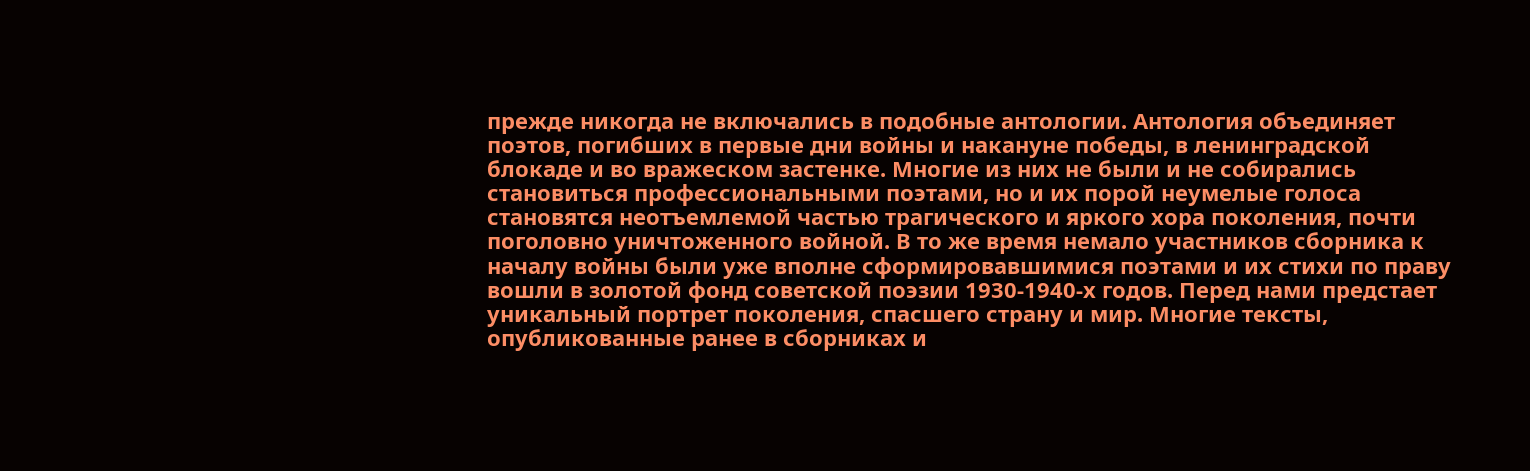прежде никогда не включались в подобные антологии. Антология объединяет поэтов, погибших в первые дни войны и накануне победы, в ленинградской блокаде и во вражеском застенке. Многие из них не были и не собирались становиться профессиональными поэтами, но и их порой неумелые голоса становятся неотъемлемой частью трагического и яркого хора поколения, почти поголовно уничтоженного войной. В то же время немало участников сборника к началу войны были уже вполне сформировавшимися поэтами и их стихи по праву вошли в золотой фонд советской поэзии 1930-1940-х годов. Перед нами предстает уникальный портрет поколения, спасшего страну и мир. Многие тексты, опубликованные ранее в сборниках и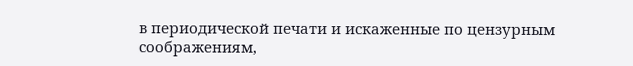в периодической печати и искаженные по цензурным соображениям,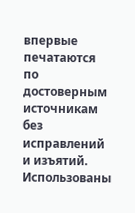впервые печатаются по достоверным источникам без исправлений и изъятий. Использованы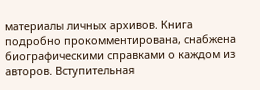материалы личных архивов. Книга подробно прокомментирована, снабжена биографическими справками о каждом из авторов. Вступительная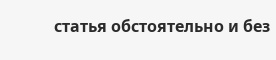статья обстоятельно и без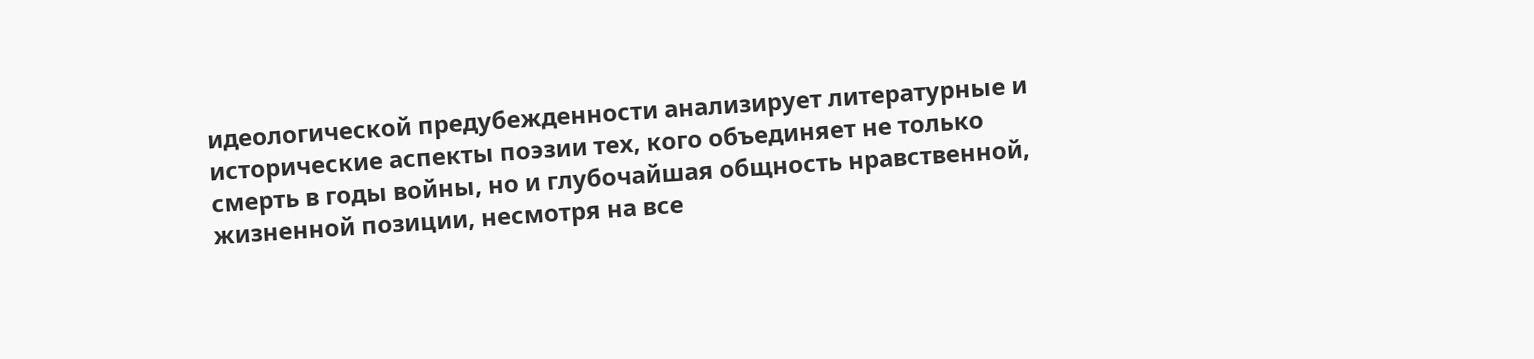идеологической предубежденности анализирует литературные и исторические аспекты поэзии тех, кого объединяет не только смерть в годы войны, но и глубочайшая общность нравственной, жизненной позиции, несмотря на все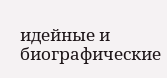идейные и биографические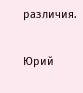различия.

Юрий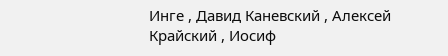Инге , Давид Каневский , Алексей Крайский , Иосиф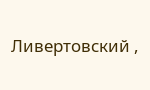Ливертовский ,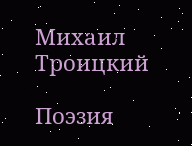Михаил Троицкий

Поэзия